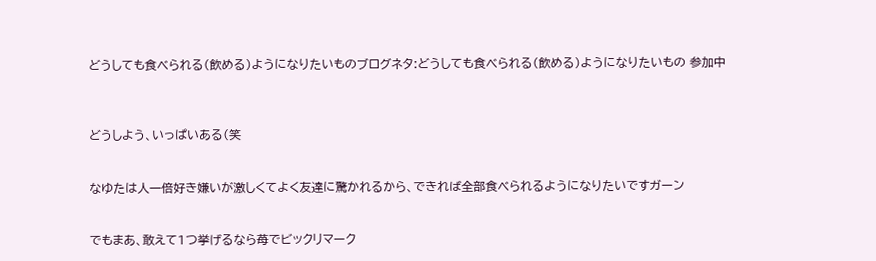どうしても食べられる(飲める)ようになりたいものブログネタ:どうしても食べられる(飲める)ようになりたいもの 参加中



どうしよう、いっぱいある(笑


なゆたは人一倍好き嫌いが激しくてよく友達に驚かれるから、できれば全部食べられるようになりたいですガーン


でもまあ、敢えて1つ挙げるなら苺でビックリマーク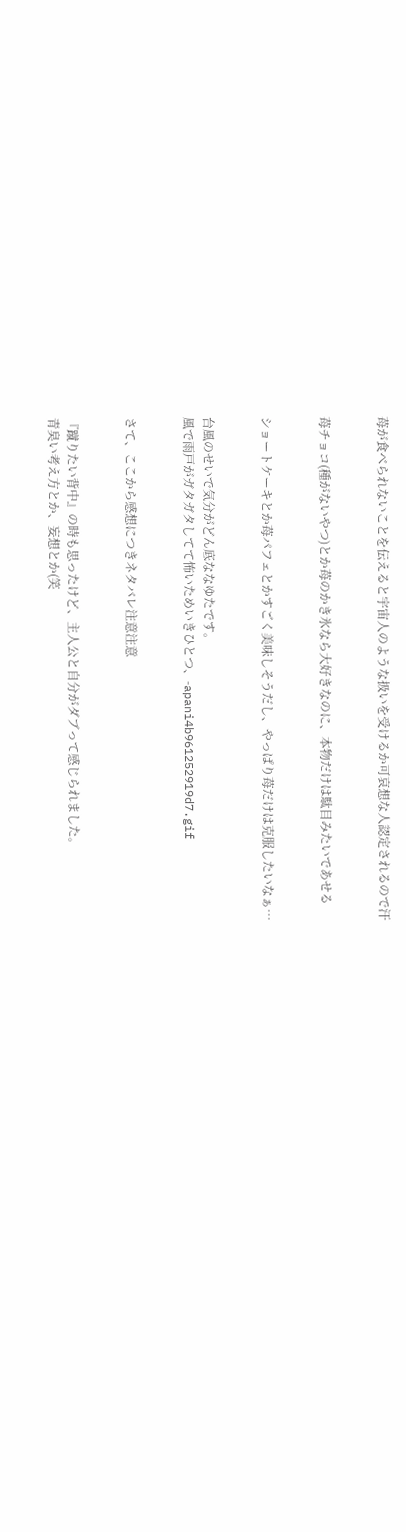苺が食べられないことを伝えると宇宙人のような扱いを受けるか可哀想な人認定されるので汗


苺チョコ(種がないやつ)とか苺のかき氷なら大好きなのに、本物だけは駄目みたいであせる


ショートケーキとか苺パフェとかすごく美味しそうだし、やっぱり苺だけは克服したいなぁ…


台風のせいで気分がどん底ななゆたです。
風で雨戸がガタガタしてて怖いためいきひとつ、-apani4b961252919d7.gif


さて、ここから感想につきネタバレ注意注意


『蹴りたい背中』の時も思ったけど、主人公と自分がダブって感じられました。
青臭い考え方とか、妄想とか(笑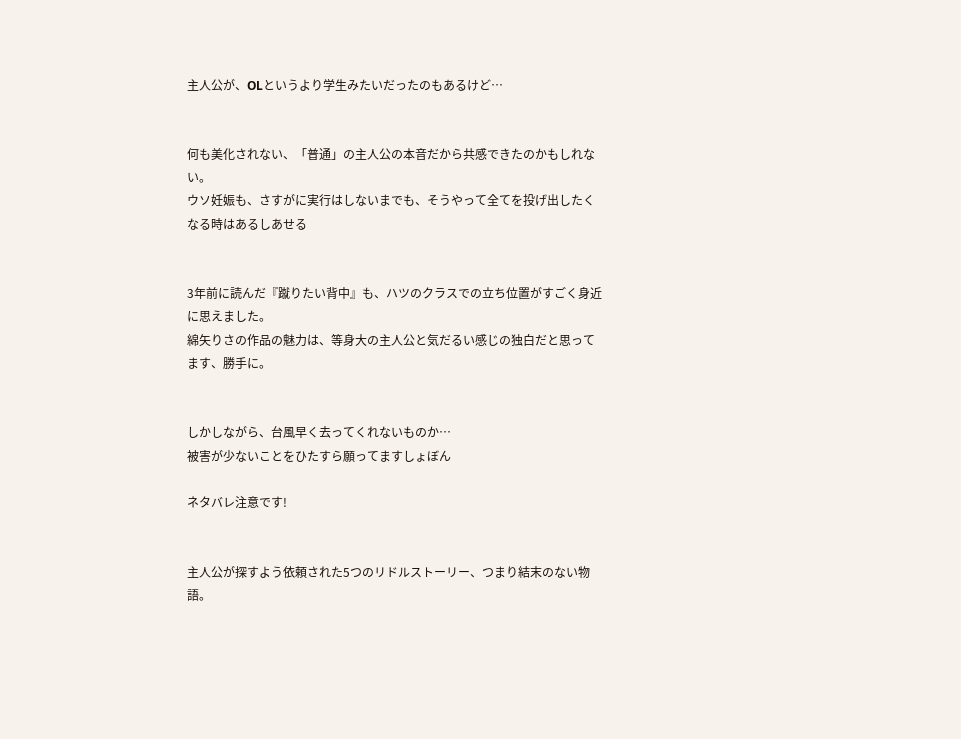主人公が、OLというより学生みたいだったのもあるけど…


何も美化されない、「普通」の主人公の本音だから共感できたのかもしれない。
ウソ妊娠も、さすがに実行はしないまでも、そうやって全てを投げ出したくなる時はあるしあせる


3年前に読んだ『蹴りたい背中』も、ハツのクラスでの立ち位置がすごく身近に思えました。
綿矢りさの作品の魅力は、等身大の主人公と気だるい感じの独白だと思ってます、勝手に。


しかしながら、台風早く去ってくれないものか…
被害が少ないことをひたすら願ってますしょぼん

ネタバレ注意です!


主人公が探すよう依頼された5つのリドルストーリー、つまり結末のない物語。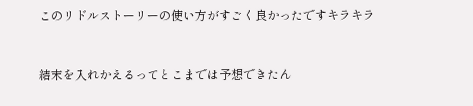このリドルストーリーの使い方がすごく良かったですキラキラ


結末を入れかえるってとこまでは予想できたん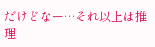だけどなー…それ以上は推理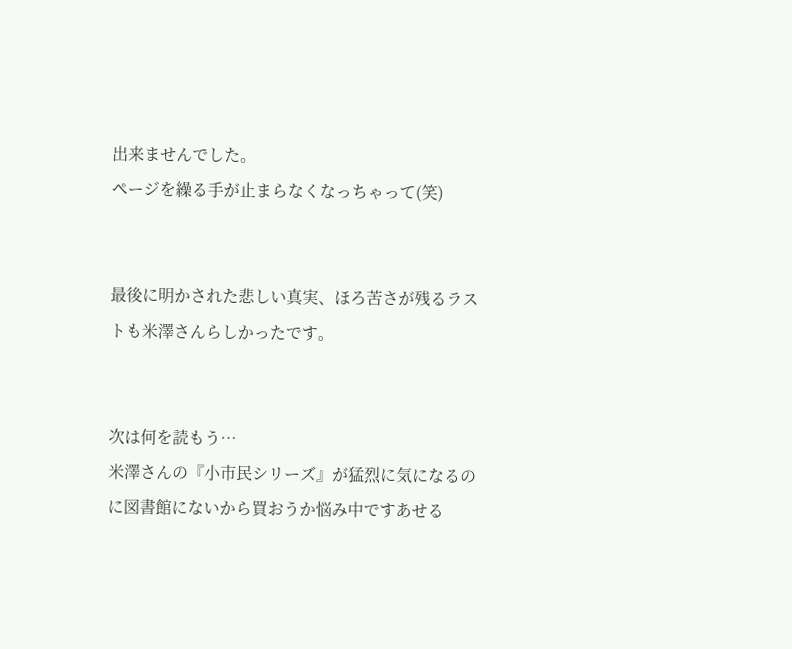出来ませんでした。
ページを繰る手が止まらなくなっちゃって(笑)


最後に明かされた悲しい真実、ほろ苦さが残るラストも米澤さんらしかったです。


次は何を読もう…
米澤さんの『小市民シリーズ』が猛烈に気になるのに図書館にないから買おうか悩み中ですあせる